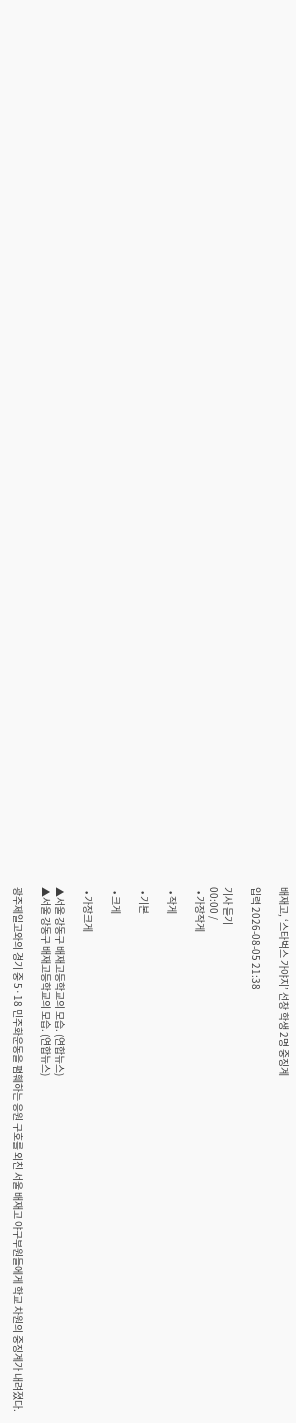배재고, ‘스타벅스 가야지’ 선창 학생 2명 중징계

입력 2026-08-05 21:38

기사 듣기
00:00 /
  • 가장작게

  • 작게

  • 기본

  • 크게

  • 가장크게

▲서울 강동구 배재고등학교의 모습. (연합뉴스)
▲서울 강동구 배재고등학교의 모습. (연합뉴스)

광주제일고와의 경기 중 5·18 민주화운동을 폄훼하는 응원 구호를 외친 서울 배재고 야구부원들에게 학교 차원의 중징계가 내려졌다.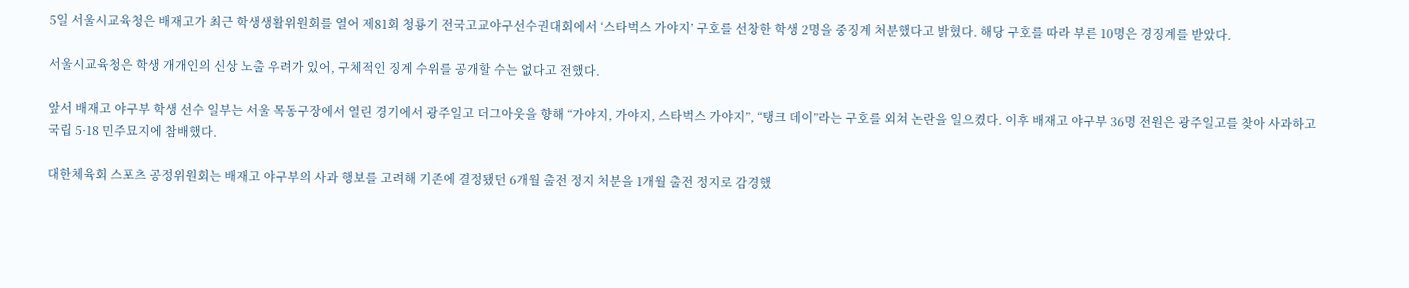5일 서울시교육청은 배재고가 최근 학생생활위원회를 열어 제81회 청룡기 전국고교야구선수권대회에서 ‘스타벅스 가야지’ 구호를 선창한 학생 2명을 중징계 처분했다고 밝혔다. 해당 구호를 따라 부른 10명은 경징계를 받았다.

서울시교육청은 학생 개개인의 신상 노출 우려가 있어, 구체적인 징계 수위를 공개할 수는 없다고 전했다.

앞서 배재고 야구부 학생 선수 일부는 서울 목동구장에서 열린 경기에서 광주일고 더그아웃을 향해 “가야지, 가야지, 스타벅스 가야지”, “탱크 데이”라는 구호를 외쳐 논란을 일으켰다. 이후 배재고 야구부 36명 전원은 광주일고를 찾아 사과하고 국립 5·18 민주묘지에 참배했다.

대한체육회 스포츠 공정위원회는 배재고 야구부의 사과 행보를 고려해 기존에 결정됐던 6개월 출전 정지 처분을 1개월 출전 정지로 감경했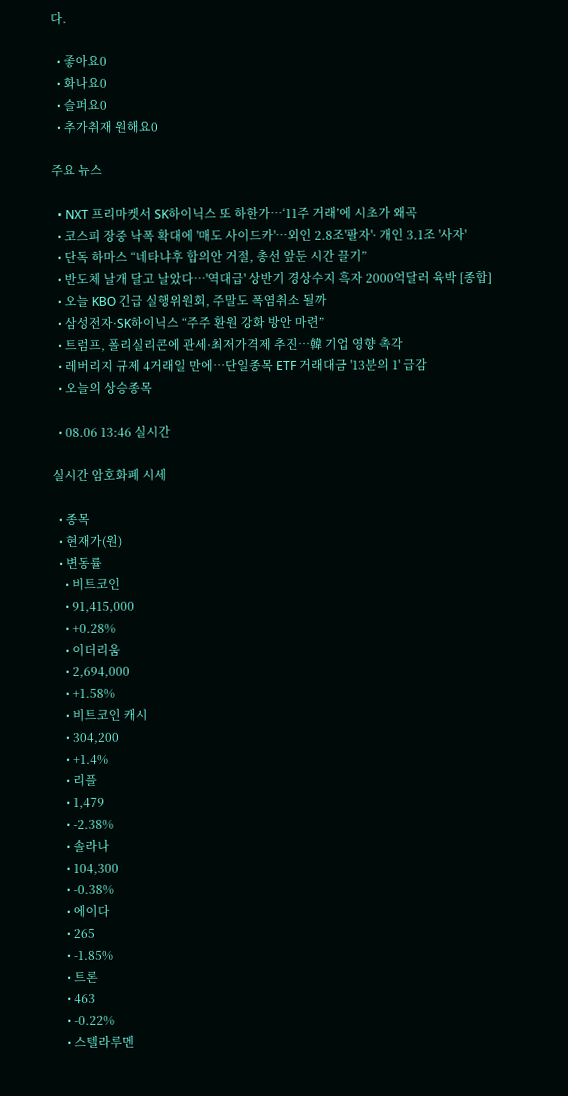다.

  • 좋아요0
  • 화나요0
  • 슬퍼요0
  • 추가취재 원해요0

주요 뉴스

  • NXT 프리마켓서 SK하이닉스 또 하한가⋯‘11주 거래’에 시초가 왜곡
  • 코스피 장중 낙폭 확대에 '매도 사이드카'…외인 2.8조'팔자'· 개인 3.1조 '사자'
  • 단독 하마스 “네타냐후 합의안 거절, 총선 앞둔 시간 끌기”
  • 반도체 날개 달고 날았다⋯'역대급' 상반기 경상수지 흑자 2000억달러 육박 [종합]
  • 오늘 KBO 긴급 실행위원회, 주말도 폭염취소 될까
  • 삼성전자·SK하이닉스 “주주 환원 강화 방안 마련”
  • 트럼프, 폴리실리콘에 관세·최저가격제 추진…韓 기업 영향 촉각
  • 레버리지 규제 4거래일 만에…단일종목 ETF 거래대금 '13분의 1' 급감
  • 오늘의 상승종목

  • 08.06 13:46 실시간

실시간 암호화폐 시세

  • 종목
  • 현재가(원)
  • 변동률
    • 비트코인
    • 91,415,000
    • +0.28%
    • 이더리움
    • 2,694,000
    • +1.58%
    • 비트코인 캐시
    • 304,200
    • +1.4%
    • 리플
    • 1,479
    • -2.38%
    • 솔라나
    • 104,300
    • -0.38%
    • 에이다
    • 265
    • -1.85%
    • 트론
    • 463
    • -0.22%
    • 스텔라루멘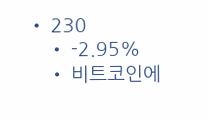• 230
    • -2.95%
    • 비트코인에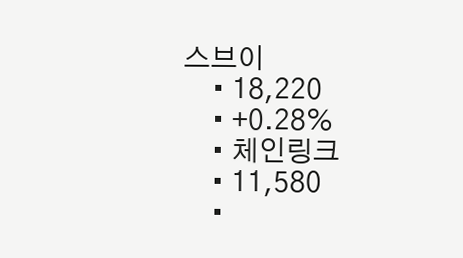스브이
    • 18,220
    • +0.28%
    • 체인링크
    • 11,580
    •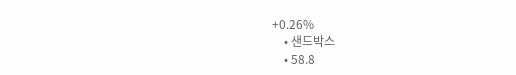+0.26%
    • 샌드박스
    • 58.8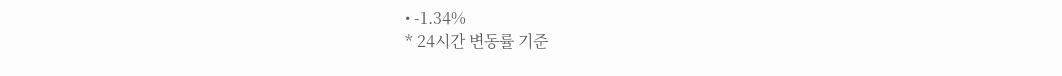• -1.34%
* 24시간 변동률 기준